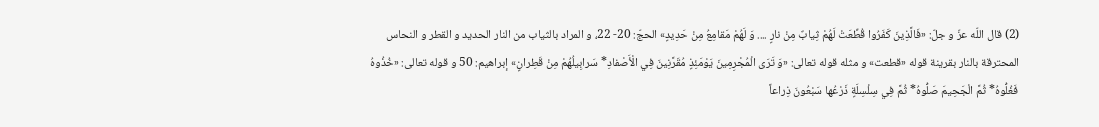(2) قال اللّه عزّ و جلّ: «فَالَّذِينَ كَفَرُوا قُطِّعَتْ لَهُمْ ثِيابٌ مِنْ نارٍ .... وَ لَهُمْ مَقامِعُ مِنْ حَدِيدٍ» الحجّ: 20- 22، و المراد بالثياب من النار الحديد و القطر و النحاس المحترقة بالنار بقرينة قوله «قطعت» و مثله قوله تعالى: «وَ تَرَى الْمُجْرِمِينَ يَوْمَئِذٍ مُقَرَّنِينَ فِي الْأَصْفادِ* سَرابِيلُهُمْ مِنْ قَطِرانٍ» إبراهيم: 50 و قوله تعالى: «خُذُوهُ فَغُلُّوهُ* ثُمَّ الْجَحِيمَ صَلُّوهُ* ثُمَّ فِي سِلْسِلَةٍ ذَرْعُها سَبْعُونَ ذِراعاً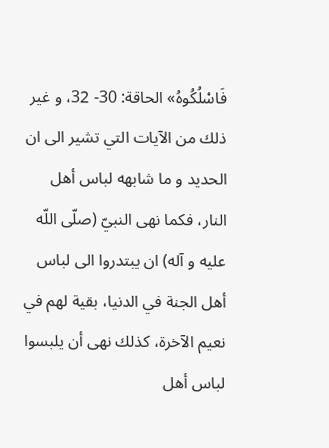فَاسْلُكُوهُ» الحاقة: 30- 32، و غير ذلك من الآيات التي تشير الى ان الحديد و ما شابهه لباس أهل النار، فكما نهى النبيّ (صلّى اللّه عليه و آله) ان يبتدروا الى لباس أهل الجنة في الدنيا، بقية لهم في نعيم الآخرة، كذلك نهى أن يلبسوا لباس أهل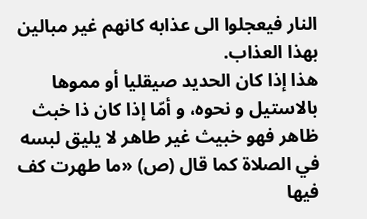النار فيعجلوا الى عذابه كانهم غير مبالين بهذا العذاب.
هذا إذا كان الحديد صيقليا أو مموها بالاستيل و نحوه، و أمّا إذا كان ذا خبث ظاهر فهو خبيث غير طاهر لا يليق لبسه في الصلاة كما قال (ص) «ما طهرت كف فيها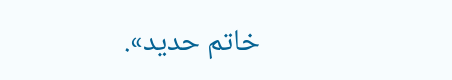خاتم حديد».